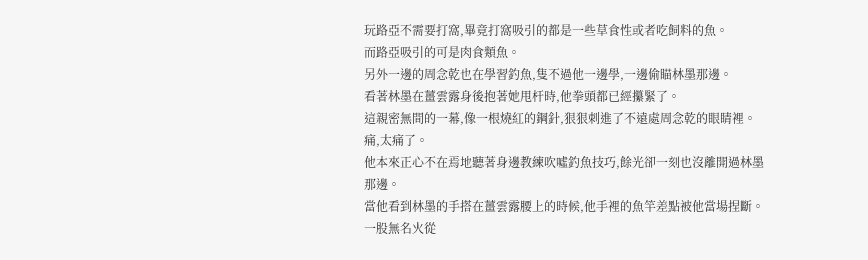玩路亞不需要打窩,畢竟打窩吸引的都是一些草食性或者吃飼料的魚。
而路亞吸引的可是肉食類魚。
另外一邊的周念乾也在學習釣魚,隻不過他一邊學,一邊偷瞄林墨那邊。
看著林墨在薑雲露身後抱著她甩杆時,他拳頭都已經攥緊了。
這親密無間的一幕,像一根燒紅的鋼針,狠狠刺進了不遠處周念乾的眼睛裡。
痛,太痛了。
他本來正心不在焉地聽著身邊教練吹噓釣魚技巧,餘光卻一刻也沒離開過林墨那邊。
當他看到林墨的手搭在薑雲露腰上的時候,他手裡的魚竿差點被他當場捏斷。
一股無名火從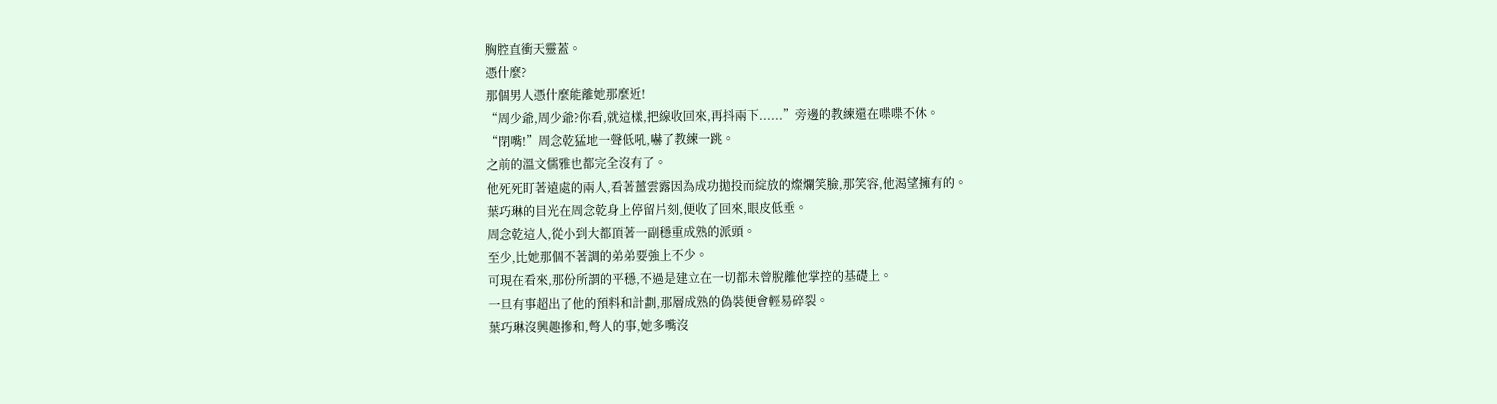胸腔直衝天靈蓋。
憑什麼?
那個男人憑什麼能離她那麼近!
“周少爺,周少爺?你看,就這樣,把線收回來,再抖兩下......”旁邊的教練還在喋喋不休。
“閉嘴!”周念乾猛地一聲低吼,嚇了教練一跳。
之前的溫文儒雅也都完全沒有了。
他死死盯著遠處的兩人,看著薑雲露因為成功拋投而綻放的燦爛笑臉,那笑容,他渴望擁有的。
葉巧琳的目光在周念乾身上停留片刻,便收了回來,眼皮低垂。
周念乾這人,從小到大都頂著一副穩重成熟的派頭。
至少,比她那個不著調的弟弟要強上不少。
可現在看來,那份所謂的平穩,不過是建立在一切都未曾脫離他掌控的基礎上。
一旦有事超出了他的預料和計劃,那層成熟的偽裝便會輕易碎裂。
葉巧琳沒興趣摻和,彆人的事,她多嘴沒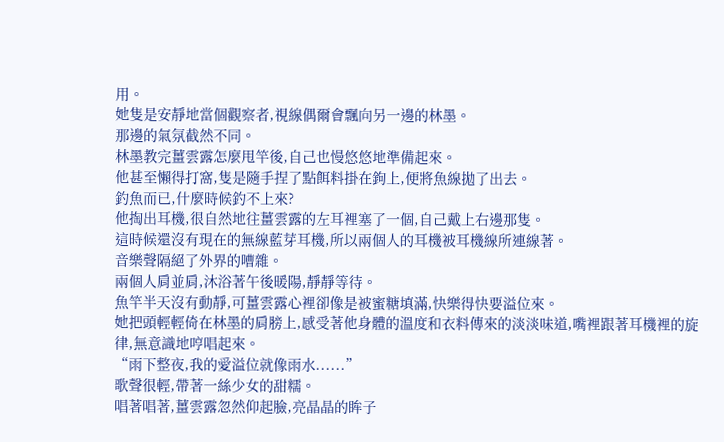用。
她隻是安靜地當個觀察者,視線偶爾會飄向另一邊的林墨。
那邊的氣氛截然不同。
林墨教完薑雲露怎麼甩竿後,自己也慢悠悠地準備起來。
他甚至懶得打窩,隻是隨手捏了點餌料掛在鉤上,便將魚線拋了出去。
釣魚而已,什麼時候釣不上來?
他掏出耳機,很自然地往薑雲露的左耳裡塞了一個,自己戴上右邊那隻。
這時候還沒有現在的無線藍芽耳機,所以兩個人的耳機被耳機線所連線著。
音樂聲隔絕了外界的嘈雜。
兩個人肩並肩,沐浴著午後暖陽,靜靜等待。
魚竿半天沒有動靜,可薑雲露心裡卻像是被蜜糖填滿,快樂得快要溢位來。
她把頭輕輕倚在林墨的肩膀上,感受著他身體的溫度和衣料傳來的淡淡味道,嘴裡跟著耳機裡的旋律,無意識地哼唱起來。
“雨下整夜,我的愛溢位就像雨水......”
歌聲很輕,帶著一絲少女的甜糯。
唱著唱著,薑雲露忽然仰起臉,亮晶晶的眸子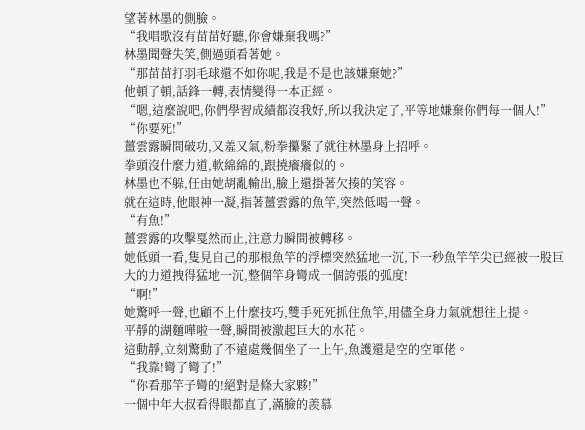望著林墨的側臉。
“我唱歌沒有苗苗好聽,你會嫌棄我嗎?”
林墨聞聲失笑,側過頭看著她。
“那苗苗打羽毛球還不如你呢,我是不是也該嫌棄她?”
他頓了頓,話鋒一轉,表情變得一本正經。
“嗯,這麼說吧,你們學習成績都沒我好,所以我決定了,平等地嫌棄你們每一個人!”
“你要死!”
薑雲露瞬間破功,又羞又氣,粉拳攥緊了就往林墨身上招呼。
拳頭沒什麼力道,軟綿綿的,跟撓癢癢似的。
林墨也不躲,任由她胡亂輸出,臉上還掛著欠揍的笑容。
就在這時,他眼神一凝,指著薑雲露的魚竿,突然低喝一聲。
“有魚!”
薑雲露的攻擊戛然而止,注意力瞬間被轉移。
她低頭一看,隻見自己的那根魚竿的浮標突然猛地一沉,下一秒魚竿竿尖已經被一股巨大的力道拽得猛地一沉,整個竿身彎成一個誇張的弧度!
“啊!”
她驚呼一聲,也顧不上什麼技巧,雙手死死抓住魚竿,用儘全身力氣就想往上提。
平靜的湖麵嘩啦一聲,瞬間被激起巨大的水花。
這動靜,立刻驚動了不遠處幾個坐了一上午,魚護還是空的空軍佬。
“我靠!彎了彎了!”
“你看那竿子彎的!絕對是條大家夥!”
一個中年大叔看得眼都直了,滿臉的羨慕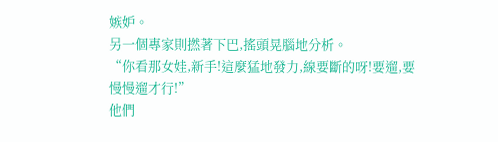嫉妒。
另一個專家則撚著下巴,搖頭晃腦地分析。
“你看那女娃,新手!這麼猛地發力,線要斷的呀!要遛,要慢慢遛才行!”
他們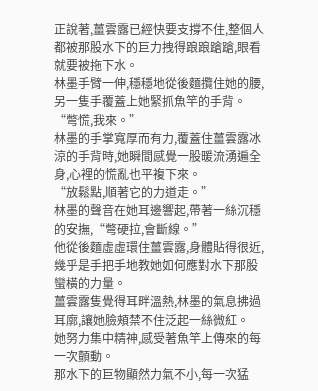正說著,薑雲露已經快要支撐不住,整個人都被那股水下的巨力拽得踉踉蹌蹌,眼看就要被拖下水。
林墨手臂一伸,穩穩地從後麵攬住她的腰,另一隻手覆蓋上她緊抓魚竿的手背。
“彆慌,我來。”
林墨的手掌寬厚而有力,覆蓋住薑雲露冰涼的手背時,她瞬間感覺一股暖流湧遍全身,心裡的慌亂也平複下來。
“放鬆點,順著它的力道走。”
林墨的聲音在她耳邊響起,帶著一絲沉穩的安撫,“彆硬拉,會斷線。”
他從後麵虛虛環住薑雲露,身體貼得很近,幾乎是手把手地教她如何應對水下那股蠻橫的力量。
薑雲露隻覺得耳畔溫熱,林墨的氣息拂過耳廓,讓她臉頰禁不住泛起一絲微紅。
她努力集中精神,感受著魚竿上傳來的每一次顫動。
那水下的巨物顯然力氣不小,每一次猛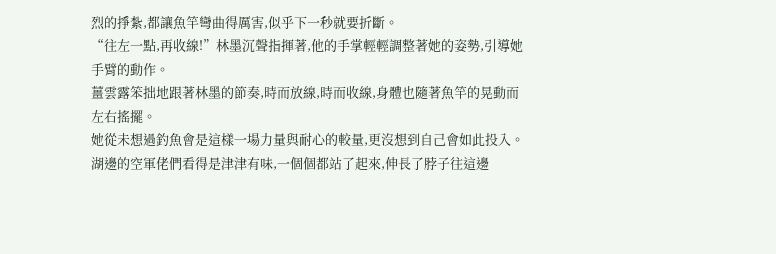烈的掙紮,都讓魚竿彎曲得厲害,似乎下一秒就要折斷。
“往左一點,再收線!”林墨沉聲指揮著,他的手掌輕輕調整著她的姿勢,引導她手臂的動作。
薑雲露笨拙地跟著林墨的節奏,時而放線,時而收線,身體也隨著魚竿的晃動而左右搖擺。
她從未想過釣魚會是這樣一場力量與耐心的較量,更沒想到自己會如此投入。
湖邊的空軍佬們看得是津津有味,一個個都站了起來,伸長了脖子往這邊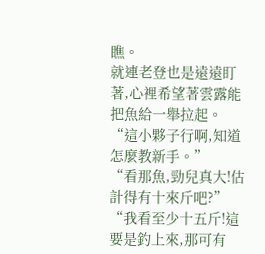瞧。
就連老登也是遠遠盯著,心裡希望著雲露能把魚給一舉拉起。
“這小夥子行啊,知道怎麼教新手。”
“看那魚,勁兒真大!估計得有十來斤吧?”
“我看至少十五斤!這要是釣上來,那可有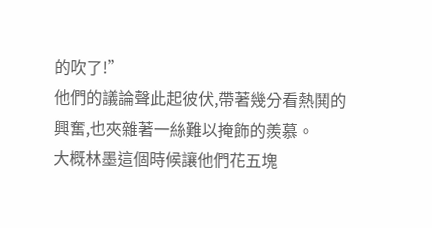的吹了!”
他們的議論聲此起彼伏,帶著幾分看熱鬨的興奮,也夾雜著一絲難以掩飾的羨慕。
大概林墨這個時候讓他們花五塊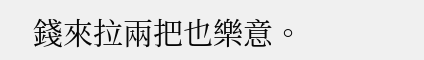錢來拉兩把也樂意。